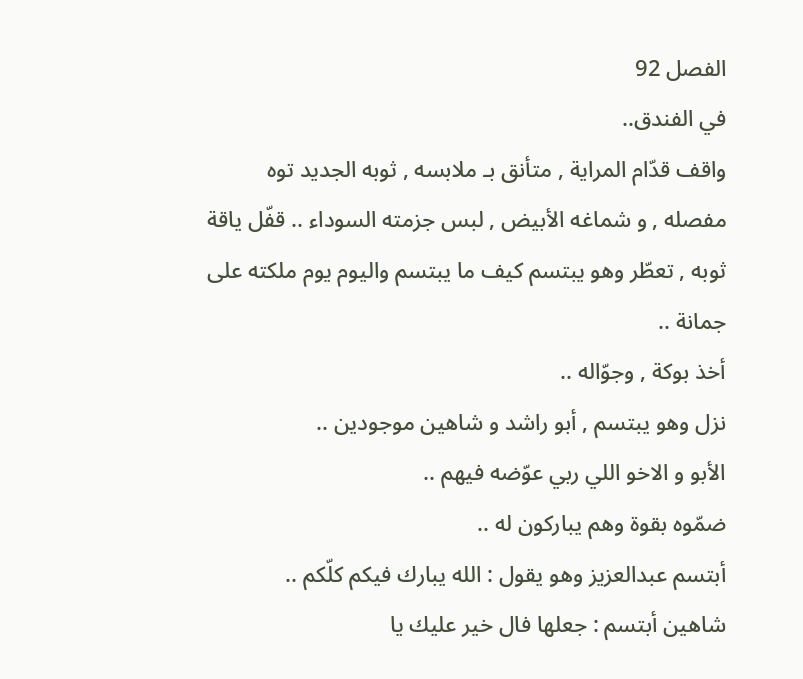الفصل 92
في الفندق..
واقف قدّام المراية , متأنق بـ ملابسه , ثوبه الجديد توه مفصله , و شماغه الأبيض , لبس جزمته السوداء .. قفّل ياقة ثوبه , تعطّر وهو يبتسم كيف ما يبتسم واليوم يوم ملكته على جمانة ..
أخذ بوكة , وجوّاله ..
نزل وهو يبتسم , أبو راشد و شاهين موجودين ..
الأبو و الاخو اللي ربي عوّضه فيهم ..
ضمّوه بقوة وهم يباركون له ..
أبتسم عبدالعزيز وهو يقول : الله يبارك فيكم كلّكم ..
شاهين أبتسم : جعلها فال خير عليك يا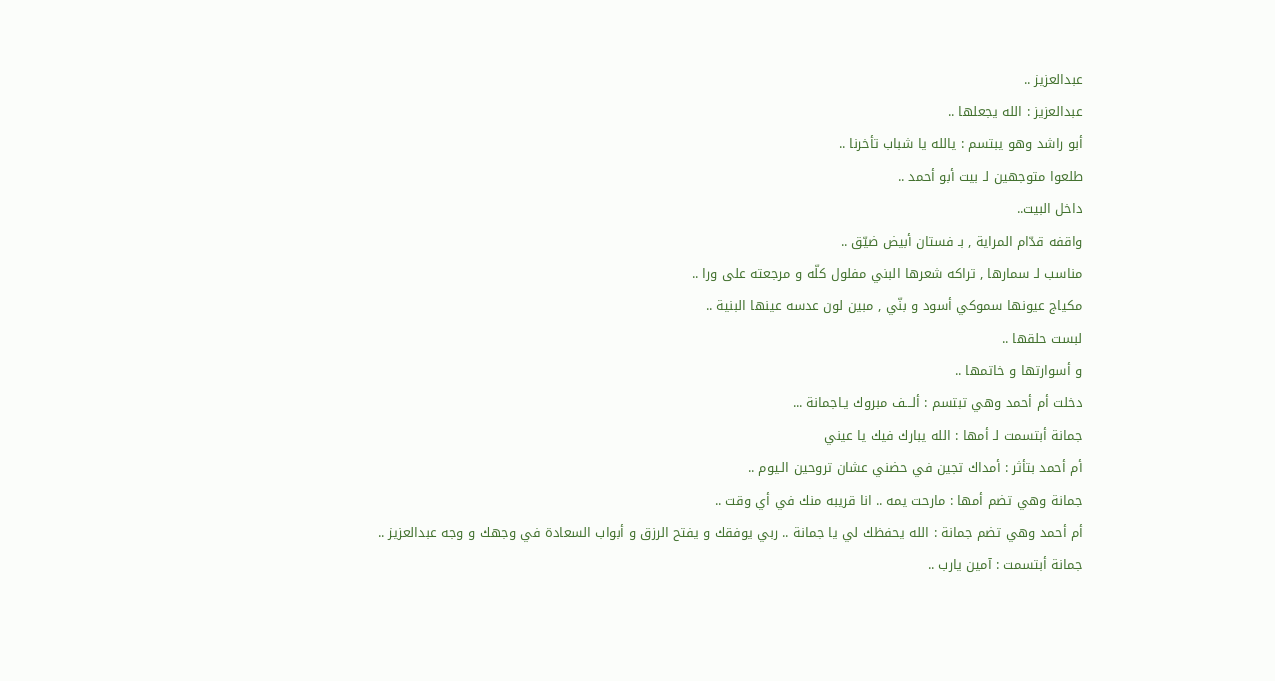عبدالعزيز ..
عبدالعزيز : الله يجعلها ..
أبو راشد وهو يبتسم : يالله يا شباب تأخرنا ..
طلعوا متوجهين لـ بيت أبو أحمد ..
داخل البيت..
واقفه قدّام المراية , بـ فستان أبيض ضيّق ..
مناسب لـ سمارها , تراكه شعرها البني مفلول كلّه و مرجعته على ورا ..
مكياج عيونها سموكي أسود و بنّي , مبين لون عدسه عينها البنية ..
لبست حلقها ..
و أسوارتها و خاتمها ..
دخلت أم أحمد وهي تبتسم : ألـــف مبروك يـاجمانة ...
جمانة أبتسمت لـ أمها : الله يبارك فيك يا عيني
أم أحمد بتأثر : أمداك تجين في حضني عشان تروحين الـيوم ..
جمانة وهي تضم أمها : مارحت يمه .. انا قريبه منك في أي وقت ..
أم أحمد وهي تضم جمانة : الله يحفظك لي يا جمانة .. ربي يوفقك و يفتح الرزق و أبواب السعادة في وجهك و وجه عبدالعزيز ..
جمانة أبتسمت : آمين يارب ..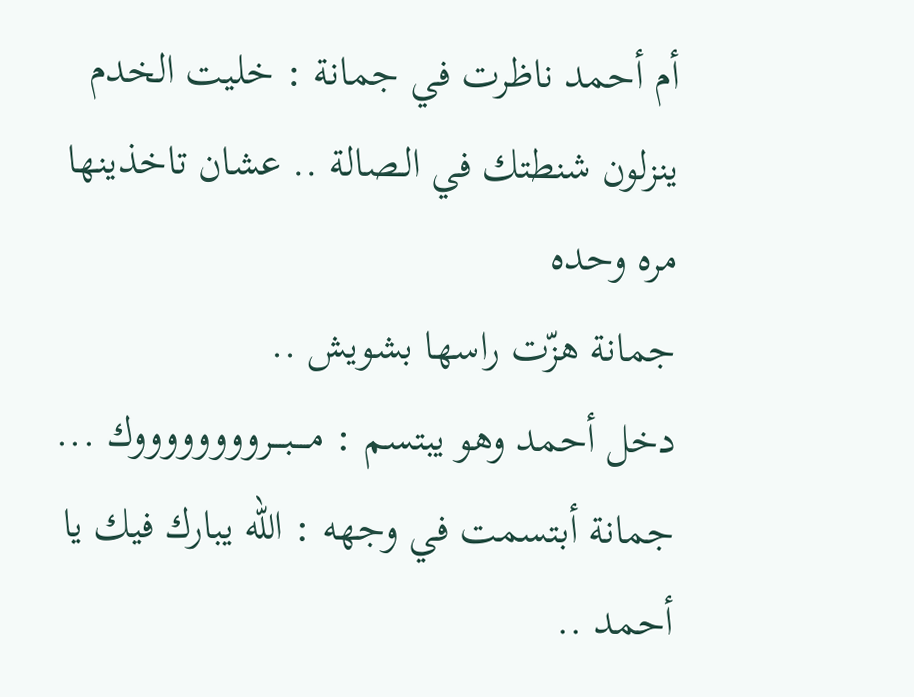أم أحمد ناظرت في جمانة : خليت الخدم ينزلون شنطتك في الـصالة .. عشان تاخذينها مره وحده
جمانة هزّت راسها بشويش ..
دخل أحمد وهو يبتسم : مــــبـــرووووووووك ...
جمانة أبتسمت في وجهه : الله يبارك فيك يا أحمد ..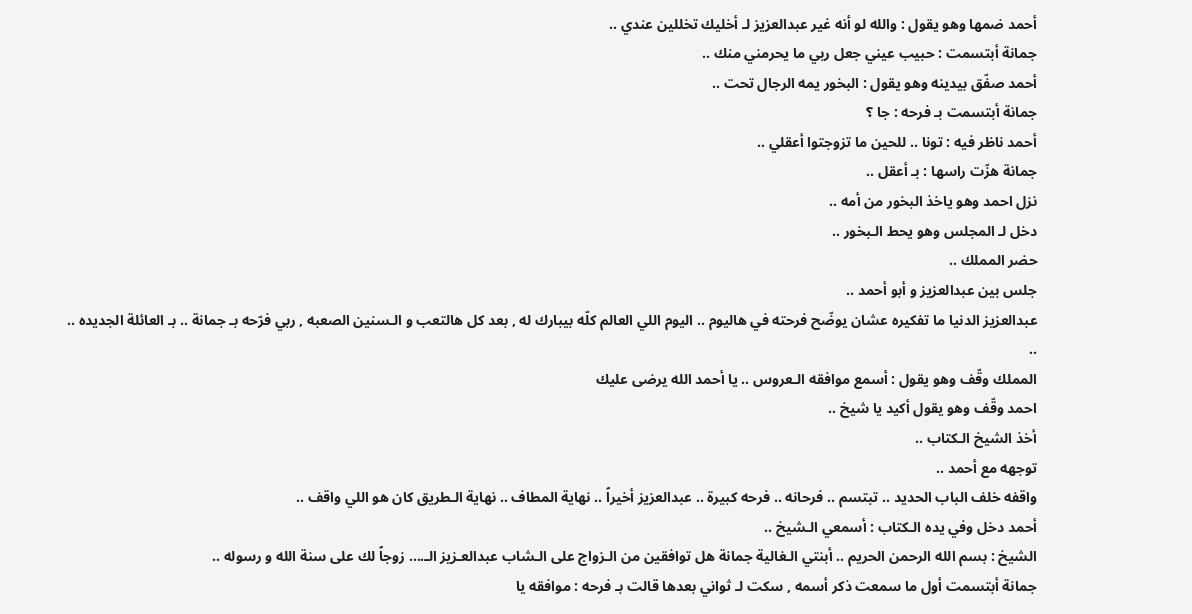أحمد ضمها وهو يقول : والله لو أنه غير عبدالعزيز لـ أخليك تخللين عندي ..
جمانة أبتسمت : حبيب عيني جعل ربي ما يحرمني منك ..
أحمد صفّق بيدينه وهو يقول : البخور يمه الرجال تحت ..
جمانة أبتسمت بـ فرحه : جا ؟
أحمد ناظر فيه : تونا .. للحين ما تزوجتوا أعقلي ..
جمانة هزّت راسها : بـ أعقل ..
نزل احمد وهو ياخذ البخور من أمه ..
دخل لـ المجلس وهو يحط الـبخور ..
حضر المملك ..
جلس بين عبدالعزيز و أبو أحمد ..
عبدالعزيز الدنيا ما تفكيره عشان يوضّح فرحته في هاليوم .. اليوم اللي العالم كلّه بيبارك له , بعد كل هالتعب و الـسنين الصعبه , ربي فرّحه بـ جمانة .. بـ العائلة الجديده ..
..
المملك وقّف وهو يقول : أسمع موافقه الـعروس .. يا أحمد الله يرضى عليك
احمد وقّف وهو يقول أكيد يا شيخ ..
أخذ الشيخ الـكتاب ..
توجهه مع أحمد ..
واقفه خلف الباب الحديد .. تبتسم .. فرحانه .. فرحه كبيرة .. عبدالعزيز أخيراً .. نهاية المطاف .. نهاية الـطريق كان هو اللي واقف ..
أحمد دخل وفي يده الـكتاب : أسمعي الـشيخ ..
الشيخ : بسم الله الرحمن الحريم .. أبنتي الـغالية جمانة هل توافقين من الـزواج على الـشاب عبدالعـزيز الـ.... زوجاً لك على سنة الله و رسوله ..
جمانة أبتسمت أول ما سمعت ذكر أسمه , سكت لـ ثواني بعدها قالت بـ فرحه : موافقه يا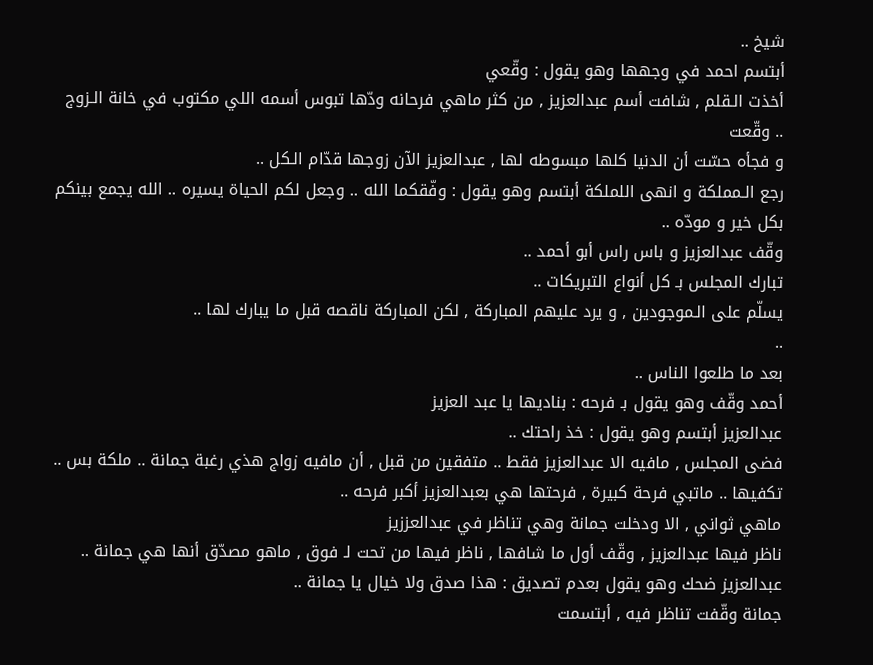شيخ ..
أبتسم احمد في وجهها وهو يقول : وقّعي
أخذت الـقلم , شافت أسم عبدالعزيز , من كثر ماهي فرحانه ودّها تبوس أسمه اللي مكتوب في خانة الـزوج .. وقّعت
و فجأه حسّت أن الدنيا كلها مبسوطه لها , عبدالعزيز الآن زوجها قدّام الـكل ..
رجع الـمملكة و انهى اللملكة أبتسم وهو يقول : وفّقكما الله .. وجعل لكم الحياة يسيره .. الله يجمع بينكم بكل خير و مودّه ..
وقّف عبدالعزيز و باس راس أبو أحمد ..
تبارك المجلس بـ كل أنواع التبريكات ..
يسلّم على الـموجودين , و يرد عليهم المباركة , لكن المباركة ناقصه قبل ما يبارك لها ..
..
بعد ما طلعوا الناس ..
أحمد وقّف وهو يقول بـ فرحه : بناديها يا عبد العزيز
عبدالعزيز أبتسم وهو يقول : خذ راحتك ..
فضى المجلس , مافيه الا عبدالعزيز فقط .. متفقين من قبل , أن مافيه زواج هذي رغبة جمانة .. ملكة بس .. تكفيها .. ماتبي فرحة كبيرة , فرحتها هي بعبدالعزيز أكبر فرحه ..
ماهي ثواني , الا ودخلت جمانة وهي تناظر في عبدالعززيز
ناظر فيها عبدالعزيز , وقّف أول ما شافها , ناظر فيها من تحت لـ فوق , ماهو مصدّق أنها هي جمانة ..
عبدالعزيز ضحك وهو يقول بعدم تصديق : هذا صدق ولا خيال يا جمانة ..
جمانة وقّفت تناظر فيه , أبتسمت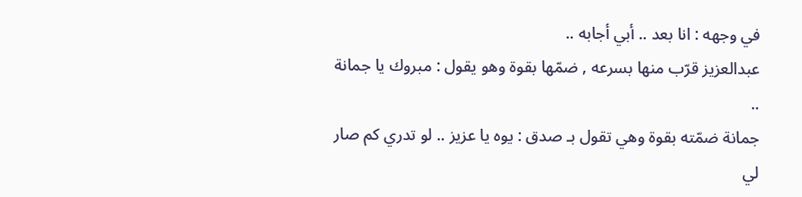في وجهه : انا بعد .. أبي أجابه ..
عبدالعزيز قرّب منها بسرعه , ضمّها بقوة وهو يقول : مبروك يا جمانة ..
جمانة ضمّته بقوة وهي تقول بـ صدق : يوه يا عزيز .. لو تدري كم صار لي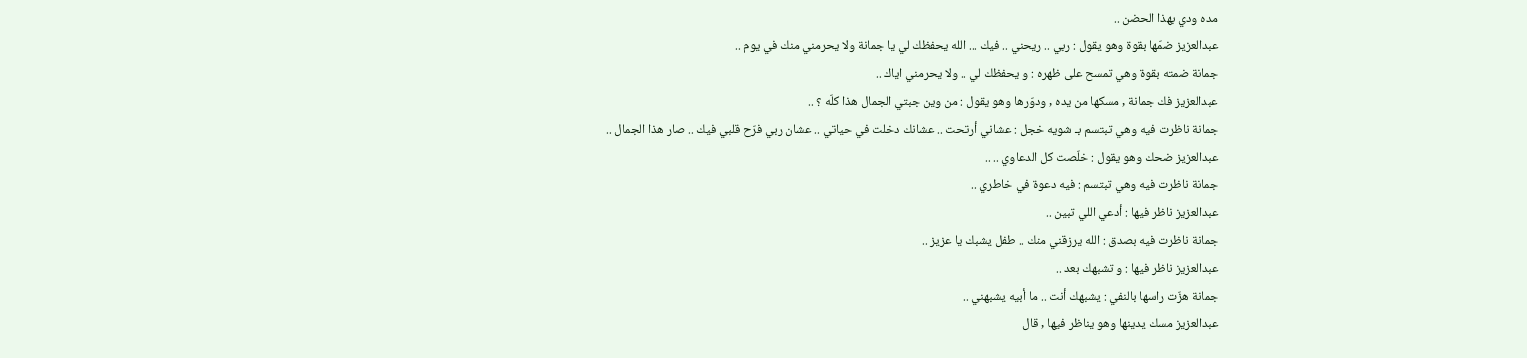مده ودي بهذا الحضن ..
عبدالعزيز ضمّها بقوة وهو يقول : ربي .. ريحني .. فيك ... الله يحفظك لي يا جمانة ولا يحرمني منك في يوم ..
جمانة ضمته بقوة وهي تمسح على ظهره : و يحفظك لي .. ولا يحرمني اياك ..
عبدالعزيز فك جمانة , مسكها من يده , ودوّرها وهو يقول : من وين جبتي الجمال هذا كلّه ؟ ..
جمانة ناظرت فيه وهي تبتسم بـ شويه خجل : عشاني أرتحت .. عشانك دخلت في حياتي .. عشان ربي فرّح قلبي فيك .. صار هذا الجمال ..
عبدالعزيز ضحك وهو يقول : خلّصت كل الدعاوي .. ..
جمانة ناظرت فيه وهي تبتسم : فيه دعوة في خاطري ..
عبدالعزيز ناظر فيها : أدعي اللي تبين ..
جمانة ناظرت فيه بصدق : الله يرزقني منك .. طفل يشبك يا عزيز ..
عبدالعزيز ناظر فيها : و تشبهك بعد ..
جمانة هزّت راسها بالنفي : يشبهك أنت .. ما أبيه يشبهني ..
عبدالعزيز مسك يدينها وهو يناظر فيها , قال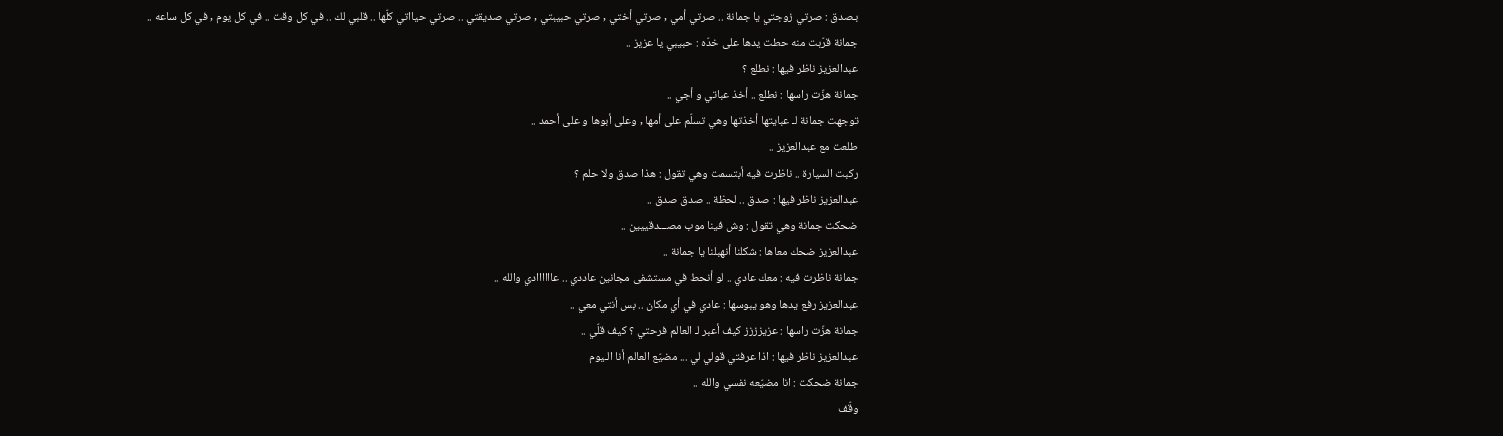بـصدق : صرتي زوجتي يا جمانة .. صرتي أمي , صرتي أختي , صرتي حبيبتي , صرتي صديقتي .. صرتي حيااتي كلّها .. قلبي لك .. في كل وقت .. في كل يوم , في كل ساعه ..
جمانة قرّبت منه حطت يدها على خدّه : حبيبي يا عزيز ..
عبدالعزيز ناظر فيها : نطلع ؟
جمانة هزّت راسها : نطلع .. أخذ عباتي و أجي ..
توجهت جمانة لـ عبايتها أخذتها وهي تسلّم على أمها , وعلى أبوها و على أحمد ..
طلعت مع عبدالعزيز ..
ركبت السيارة .. ناظرت فيه أبتسمت وهي تقول : هذا صدق ولا حلم ؟
عبدالعزيز ناظر فيها : صدق .. لحظة .. صدق صدق ..
ضحكت جمانة وهي تقول : وش فينا موب مصـــدقييين ..
عبدالعزيز ضحك معاها : شكلنا أنهبلنا يا جمانة ..
جمانة ناظرت فيه : معك عادي .. لو أنحط في مستشفى مجانين عاددي .. عاااااادي والله ..
عبدالعزيز رفع يدها وهو يبوسها : عادي في أي مكان .. بس أنتي معي ..
جمانة هزّت راسها : عزيزززز كيف أعبر لـ العالم فرحتي ؟ كيف قلّي ..
عبدالعزيز ناظر فيها : اذا عرفتي قولي لي ... مضيّع العالم أنا الـيوم
جمانة ضحكت : انا مضيّعه نفسي والله ..
وقّف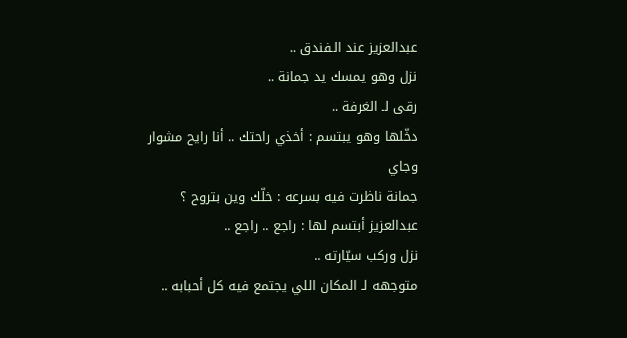عبدالعزيز عند الـفندق ..
نزل وهو يمسك يد جمانة ..
رقى لـ الغرفة ..
دخّلها وهو يبتسم : أخذي راحتك .. أنا رايح مشوار وجاي
جمانة ناظرت فيه بسرعه : خلّك وين بتروح ؟
عبدالعزيز أبتسم لها : راجع .. راجع ..
نزل وركب سيّارته ..
متوجهه لـ المكان اللي يجتمع فيه كل أحبابه ..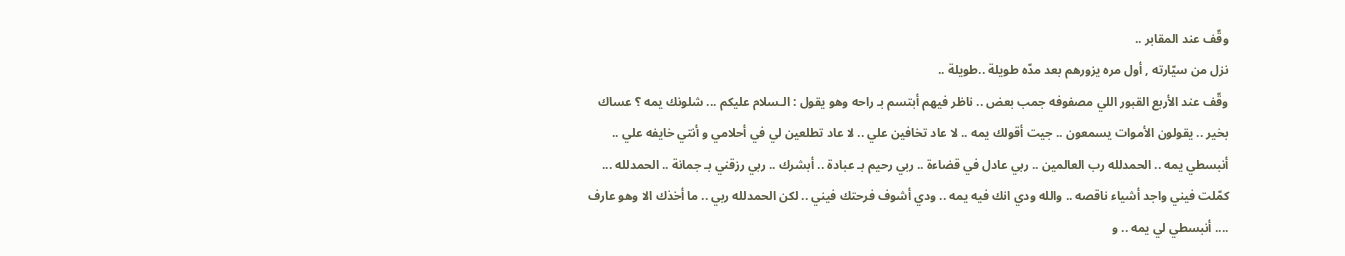وقّف عند المقابر ..
نزل من سيّارته , أول مره يزورهم بعد مدّه طويلة ..طويلة ..
وقّف عند الأربع القبور اللي مصفوفه جمب بعض .. ناظر فيهم أبتسم بـ راحه وهو يقول : الـسلام عليكم ... شلونك يمه ؟ عساك بخير .. يقولون الأموات يسمعون .. جيت أقولك يمه .. لا عاد تخافين علي .. لا عاد تطلعين لي في أحلامي و أنتي خايفه علي .. أنبسطي يمه .. الحمدلله رب العالمين .. ربي عادل في قضاءة .. ربي رحيم بـ عبادة .. أبشرك .. ربي رزقني بـ جمانة .. الحمدلله ... كمّلت فيني واجد أشياء ناقصه .. والله ودي انك فيه يمه .. ودي أشوف فرحتك فيني .. لكن الحمدلله ربي .. ما أخذك الا وهو عارف .... أنبسطي لي يمه .. و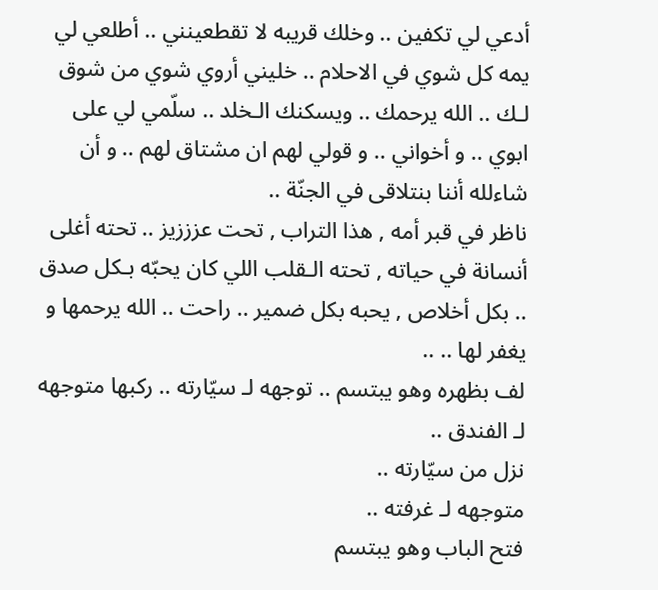أدعي لي تكفين .. وخلك قريبه لا تقطعينني .. أطلعي لي يمه كل شوي في الاحلام .. خليني أروي شوي من شوق لـك .. الله يرحمك .. ويسكنك الـخلد .. سلّمي لي على ابوي .. و أخواني .. و قولي لهم ان مشتاق لهم .. و أن شاءلله أننا بنتلاقى في الجنّة ..
ناظر في قبر أمه , هذا التراب , تحت عزززيز .. تحته أغلى أنسانة في حياته , تحته الـقلب اللي كان يحبّه بـكل صدق .. بكل أخلاص , يحبه بكل ضمير .. راحت .. الله يرحمها و يغفر لها .. ..
لف بظهره وهو يبتسم .. توجهه لـ سيّارته .. ركبها متوجهه لـ الفندق ..
نزل من سيّارته ..
متوجهه لـ غرفته ..
فتح الباب وهو يبتسم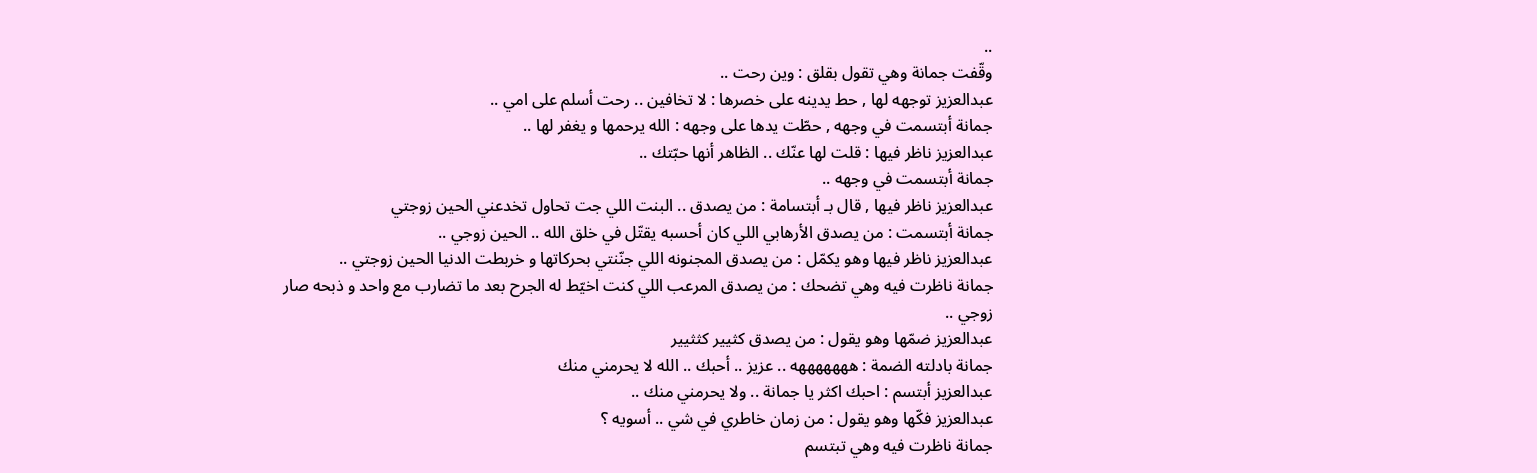..
وقّفت جمانة وهي تقول بقلق : وين رحت ..
عبدالعزيز توجهه لها , حط يدينه على خصرها : لا تخافين .. رحت أسلم على امي ..
جمانة أبتسمت في وجهه , حطّت يدها على وجهه : الله يرحمها و يغفر لها ..
عبدالعزيز ناظر فيها : قلت لها عنّك .. الظاهر أنها حبّتك ..
جمانة أبتسمت في وجهه ..
عبدالعزيز ناظر فيها , قال بـ أبتسامة : من يصدق .. البنت اللي جت تحاول تخدعني الحين زوجتي
جمانة أبتسمت : من يصدق الأرهابي اللي كان أحسبه يقتّل في خلق الله .. الحين زوجي ..
عبدالعزيز ناظر فيها وهو يكمّل : من يصدق المجنونه اللي جنّنتي بحركاتها و خربطت الدنيا الحين زوجتي ..
جمانة ناظرت فيه وهي تضحك : من يصدق المرعب اللي كنت اخيّط له الجرح بعد ما تضارب مع واحد و ذبحه صار زوجي ..
عبدالعزيز ضمّها وهو يقول : من يصدق كثيير كثثيير
جمانة بادلته الضمة : هههههههه .. عزيز .. أحبك .. الله لا يحرمني منك
عبدالعزيز أبتسم : احبك اكثر يا جمانة .. ولا يحرمني منك ..
عبدالعزيز فكّها وهو يقول : من زمان خاطري في شي .. أسويه ؟
جمانة ناظرت فيه وهي تبتسم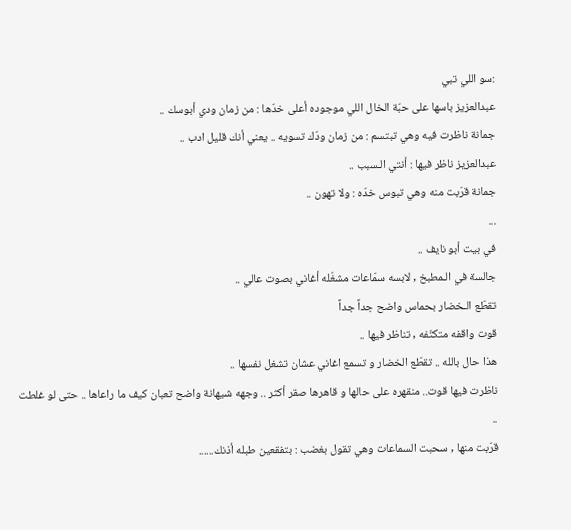:سو اللي تبي
عبدالعزيز باسها على حبّة الخال اللي موجوده أعلى خدّها : من زمان ودي أبوسك ..
جمانة ناظرت فيه وهي تبتسم : من زمان ودّك تسويه .. يعني أنك قليل ادب ..
عبدالعزيز ناظر فيها : أنتي الـسبب ..
جمانة قرّبت منه وهي تبوس خدّه : ولا تهون ..
...
في بيت أبو نايف ..
جالسة في الـمطبخ , لابسه سمّاعات مشغّله أغاني بصوت عالي ..
تقطّع الـخضار بحماس واضح جداً جداً
قوت واقفه متكتّفه , تناظر فيها ..
هذا حال بالله .. تقطّع الخضار و تسمع اغاني عشان تشغل نفسها ..
ناظرت فيها قوت.. منقهره على حالها و قاهرها صقر أكثر .. وجهه شيهانة واضح تعبان كيف ما راعاها .. حتى لو غلطت ..
قرّبت منها , سحبت السماعات وهي تقول بغضب : بتفقعين طبله أذنك......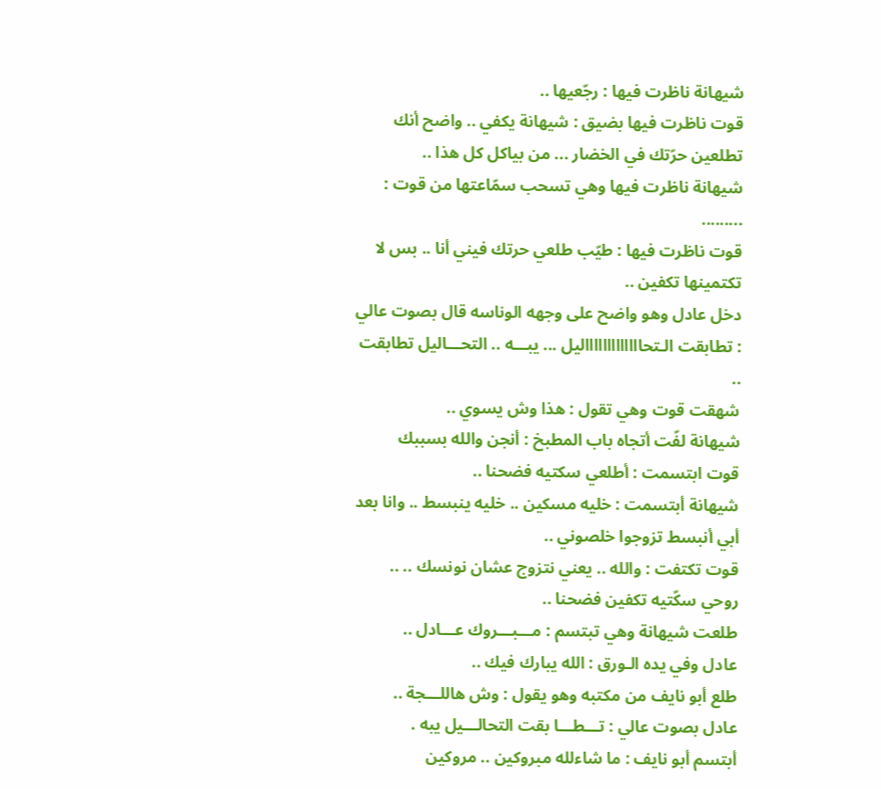شيهانة ناظرت فيها : رجّعيها ..
قوت ناظرت فيها بضيق : شيهانة يكفي .. واضح أنك تطلعين حرّتك في الخضار ... من بياكل كل هذا ..
شيهانة ناظرت فيها وهي تسحب سمّاعتها من قوت : .........
قوت ناظرت فيها : طيّب طلعي حرتك فيني أنا .. بس لا تكتمينها تكفين ..
دخل عادل وهو واضح على وجهه الوناسه قال بصوت عالي : تطابقت الـتحاااااااااااااليل ... يبـــه .. التحـــاليل تطابقت ..
شهقت قوت وهي تقول : هذا وش يسوي ..
شيهانة لفّت أتجاه باب المطبخ : أنجن والله بسببك
قوت ابتسمت : أطلعي سكتيه فضحنا ..
شيهانة أبتسمت : خليه مسكين .. خليه ينبسط .. وانا بعد أبي أنبسط تزوجوا خلصوني ..
قوت تكتفت : والله .. يعني نتزوج عشان نونسك .. .. روحي سكّتيه تكفين فضحنا ..
طلعت شيهانة وهي تبتسم : مـــبـــروك عـــادل ..
عادل وفي يده الـورق : الله يبارك فيك ..
طلع أبو نايف من مكتبه وهو يقول : وش هاللـــجة ..
عادل بصوت عالي : تـــطـــا بقت التحالـــيل يبه .
أبتسم أبو نايف : ما شاءلله مبروكين .. مروكين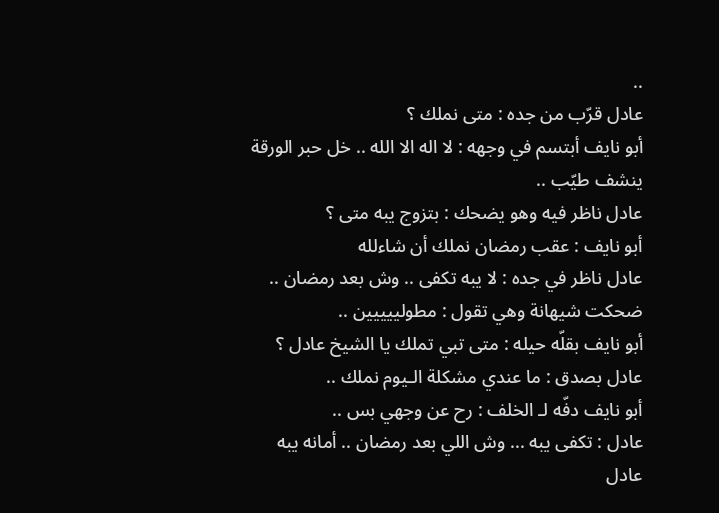..
عادل قرّب من جده : متى نملك ؟
أبو نايف أبتسم في وجهه : لا اله الا الله .. خل حبر الورقة ينشف طيّب ..
عادل ناظر فيه وهو يضحك : بتزوج يبه متى ؟
أبو نايف : عقب رمضان نملك أن شاءلله
عادل ناظر في جده : لا يبه تكفى .. وش بعد رمضان ..
ضحكت شيهانة وهي تقول : مطولييييين ..
أبو نايف بقلّه حيله : متى تبي تملك يا الشيخ عادل ؟
عادل بصدق : ما عندي مشكلة الـيوم نملك ..
أبو نايف دفّه لـ الخلف : رح عن وجهي بس ..
عادل : تكفى يبه ... وش اللي بعد رمضان .. أمانه يبه عادل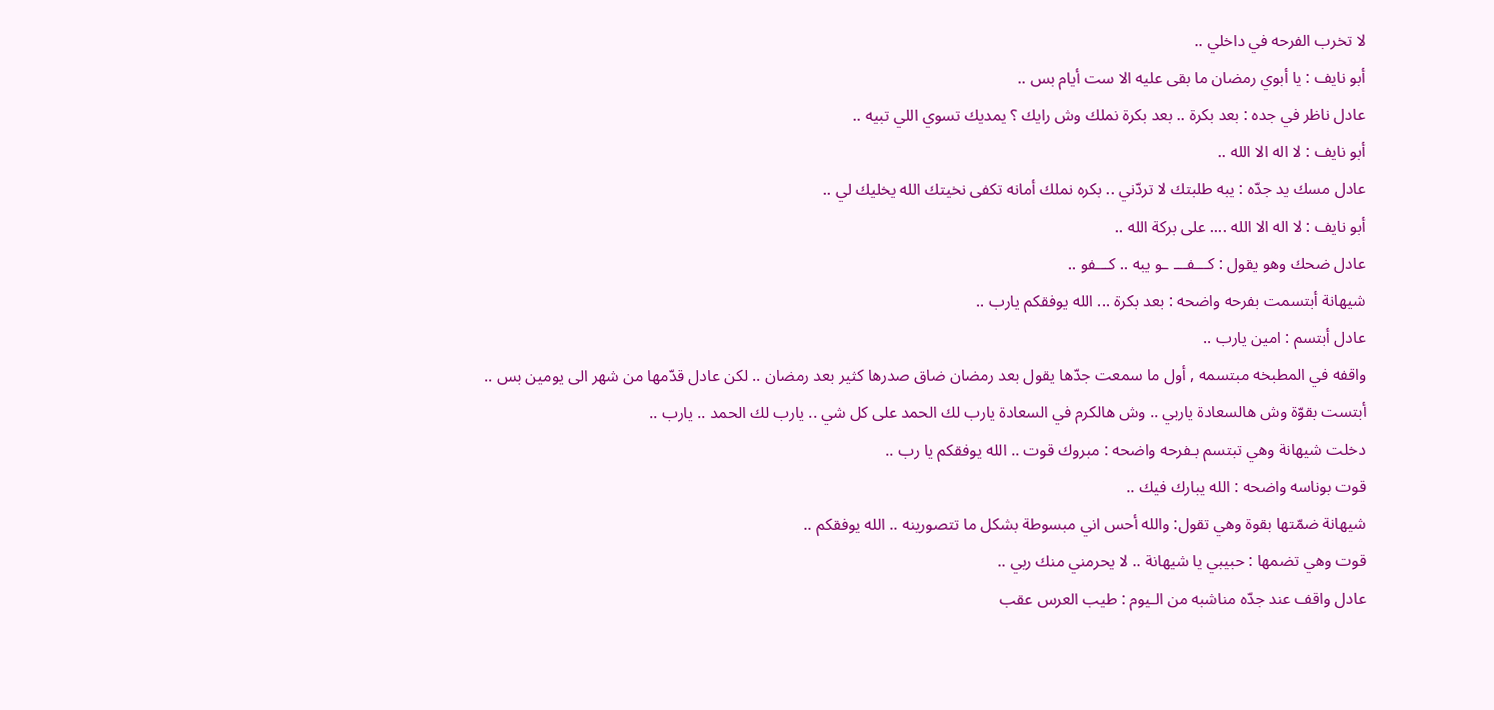لا تخرب الفرحه في داخلي ..
أبو نايف : يا أبوي رمضان ما بقى عليه الا ست أيام بس ..
عادل ناظر في جده : بعد بكرة .. بعد بكرة نملك وش رايك ؟ يمديك تسوي اللي تبيه ..
أبو نايف : لا اله الا الله ..
عادل مسك يد جدّه : يبه طلبتك لا تردّني .. بكره نملك أمانه تكفى نخيتك الله يخليك لي ..
أبو نايف : لا اله الا الله .... على بركة الله ..
عادل ضحك وهو يقول : كـــفـــ ـو يبه .. كـــفو ..
شيهانة أبتسمت بفرحه واضحه : بعد بكرة ... الله يوفقكم يارب ..
عادل أبتسم : امين يارب ..
واقفه في المطبخه مبتسمه , أول ما سمعت جدّها يقول بعد رمضان ضاق صدرها كثير بعد رمضان .. لكن عادل قدّمها من شهر الى يومين بس ..
أبتست بقوّة وش هالسعادة ياربي .. وش هالكرم في السعادة يارب لك الحمد على كل شي .. يارب لك الحمد .. يارب ..
دخلت شيهانة وهي تبتسم بـفرحه واضحه : مبروك قوت .. الله يوفقكم يا رب ..
قوت بوناسه واضحه : الله يبارك فيك ..
شيهانة ضمّتها بقوة وهي تقول: والله أحس اني مبسوطة بشكل ما تتصورينه .. الله يوفقكم ..
قوت وهي تضمها : حبيبي يا شيهانة .. لا يحرمني منك ربي ..
عادل واقف عند جدّه مناشبه من الـيوم : طيب العرس عقب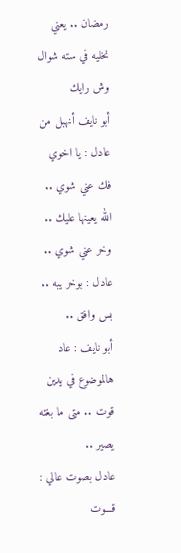رمضان .. يعني نخليه في سته شوال وش رايك
أبو نايف أنهبل من عادل : يا اخوي فك عني شوي .. الله يعينها عليك .. وخر عني شوي ..
عادل : بوخر يبه .. بس وافق ..
أبو نايف : عاد هالموضوع في يدين قوت .. متى ما بغته يصير ..
عادل بصوت عالي : قـــوت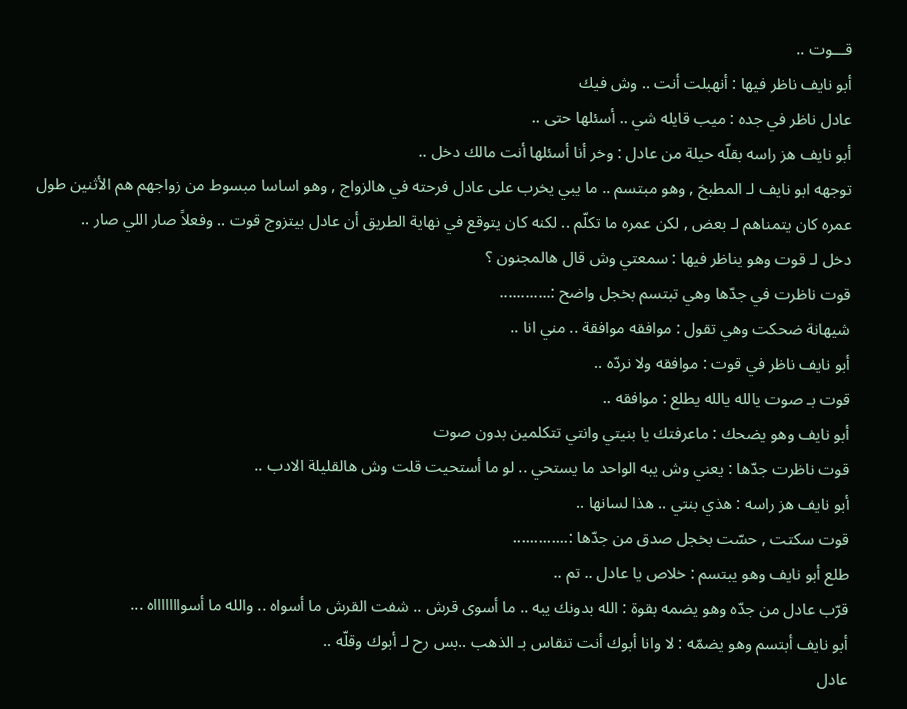قـــوت ..
أبو نايف ناظر فيها : أنهبلت أنت .. وش فيك
عادل ناظر في جده : ميب قايله شي .. أسئلها حتى ..
أبو نايف هز راسه بقلّه حيلة من عادل : وخر أنا أسئلها أنت مالك دخل ..
توجهه ابو نايف لـ المطبخ , وهو مبتسم .. ما يبي يخرب على عادل فرحته في هالزواج , وهو اساسا مبسوط من زواجهم هم الأثنين طول عمره كان يتمناهم لـ بعض , لكن عمره ما تكلّم .. لكنه كان يتوقع في نهاية الطريق أن عادل بيتزوج قوت .. وفعلاً صار اللي صار ..
دخل لـ قوت وهو يناظر فيها : سمعتي وش قال هالمجنون ؟
قوت ناظرت في جدّها وهي تبتسم بخجل واضح :............
شيهانة ضحكت وهي تقول : موافقه موافقة .. مني انا ..
أبو نايف ناظر في قوت : موافقه ولا نردّه ..
قوت بـ صوت يالله يالله يطلع : موافقه ..
أبو نايف وهو يضحك : ماعرفتك يا بنيتي وانتي تتكلمين بدون صوت
قوت ناظرت جدّها : يعني وش يبه الواحد ما يستحي .. لو ما أستحيت قلت وش هالقليلة الادب ..
أبو نايف هز راسه : هذي بنتي .. هذا لسانها ..
قوت سكتت , حسّت بخجل صدق من جدّها :.............
طلع أبو نايف وهو يبتسم : خلاص يا عادل .. تم ..
قرّب عادل من جدّه وهو يضمه بقوة : الله بدونك يبه .. ما أسوى قرش .. شفت القرش ما أسواه .. والله ما أسواااااااه ...
أبو نايف أبتسم وهو يضمّه : لا وانا أبوك أنت تنقاس بـ الذهب ..بس رح لـ أبوك وقلّه ..
عادل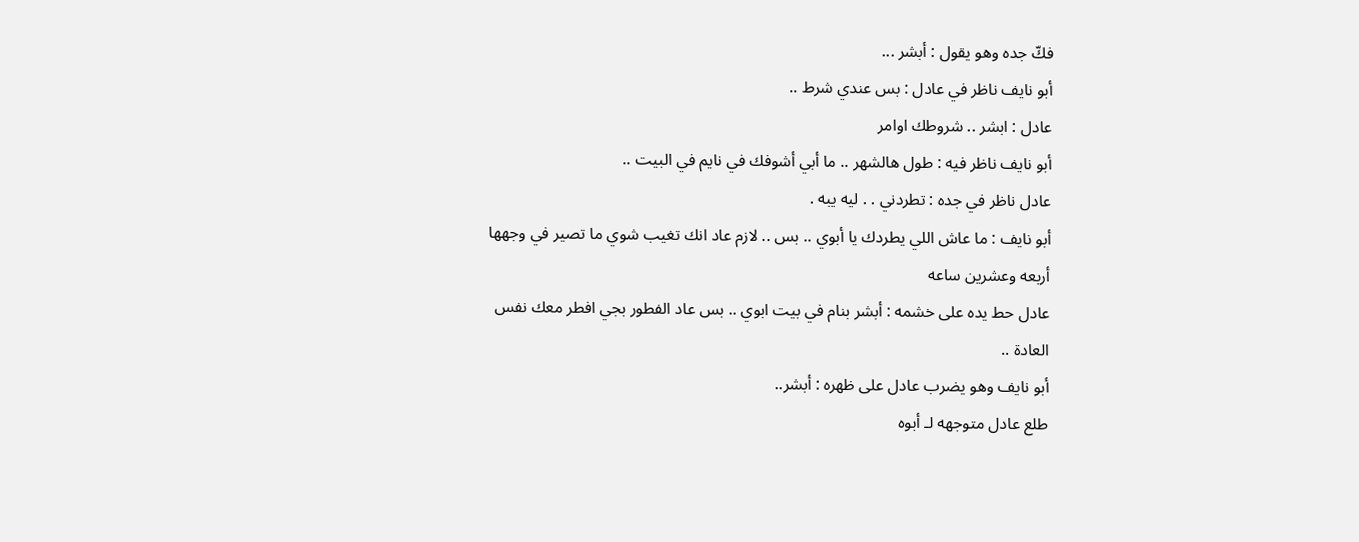فكّ جده وهو يقول : أبشر ...
أبو نايف ناظر في عادل : بس عندي شرط ..
عادل : ابشر .. شروطك اوامر
أبو نايف ناظر فيه : طول هالشهر .. ما أبي أشوفك في نايم في البيت ..
عادل ناظر في جده : تطردني . . ليه يبه .
أبو نايف : ما عاش اللي يطردك يا أبوي .. بس .. لازم عاد انك تغيب شوي ما تصير في وجهها أربعه وعشرين ساعه
عادل حط يده على خشمه : أبشر بنام في بيت ابوي .. بس عاد الفطور بجي افطر معك نفس العادة ..
أبو نايف وهو يضرب عادل على ظهره : أبشر..
طلع عادل متوجهه لـ أبوه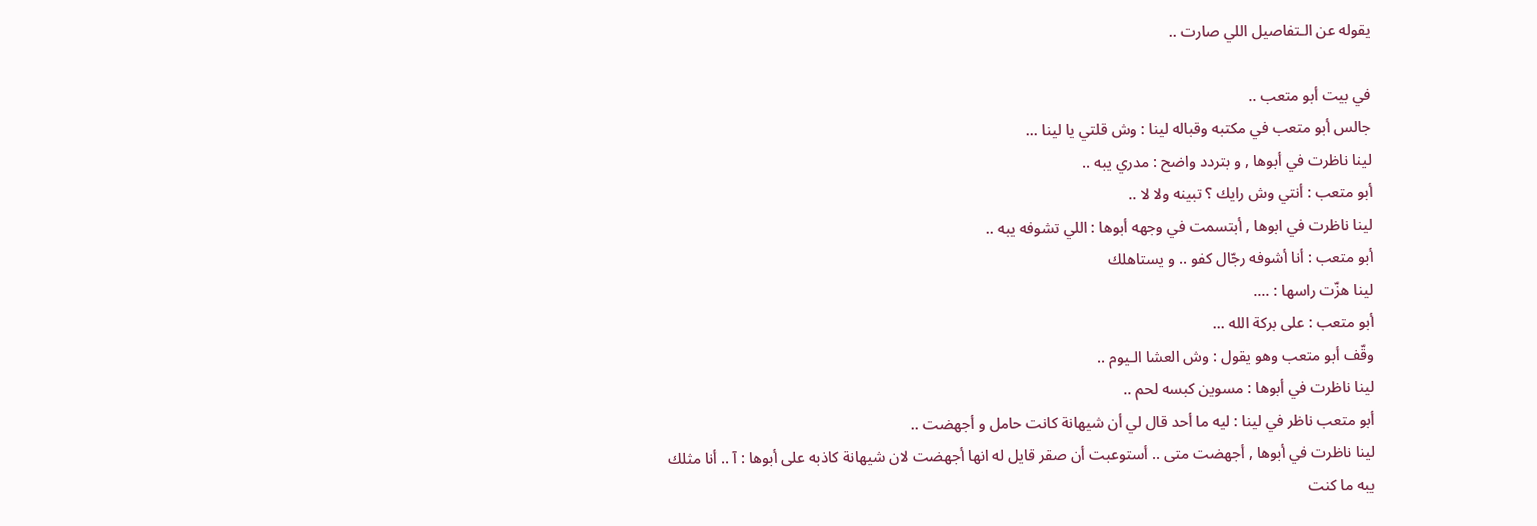يقوله عن الـتفاصيل اللي صارت ..

في بيت أبو متعب ..
جالس أبو متعب في مكتبه وقباله لينا : وش قلتي يا لينا ...
لينا ناظرت في أبوها , و بتردد واضح : مدري يبه ..
أبو متعب : أنتي وش رايك ؟ تبينه ولا لا ..
لينا ناظرت في ابوها , أبتسمت في وجهه أبوها : اللي تشوفه يبه ..
أبو متعب : أنا أشوفه رجّال كفو .. و يستاهلك
لينا هزّت راسها : ....
أبو متعب : على بركة الله ...
وقّف أبو متعب وهو يقول : وش العشا الـيوم ..
لينا ناظرت في أبوها : مسوين كبسه لحم ..
أبو متعب ناظر في لينا : ليه ما أحد قال لي أن شيهانة كانت حامل و أجهضت ..
لينا ناظرت في أبوها , أجهضت متى .. أستوعبت أن صقر قايل له انها أجهضت لان شيهانة كاذبه على أبوها : آ .. أنا مثلك يبه ما كنت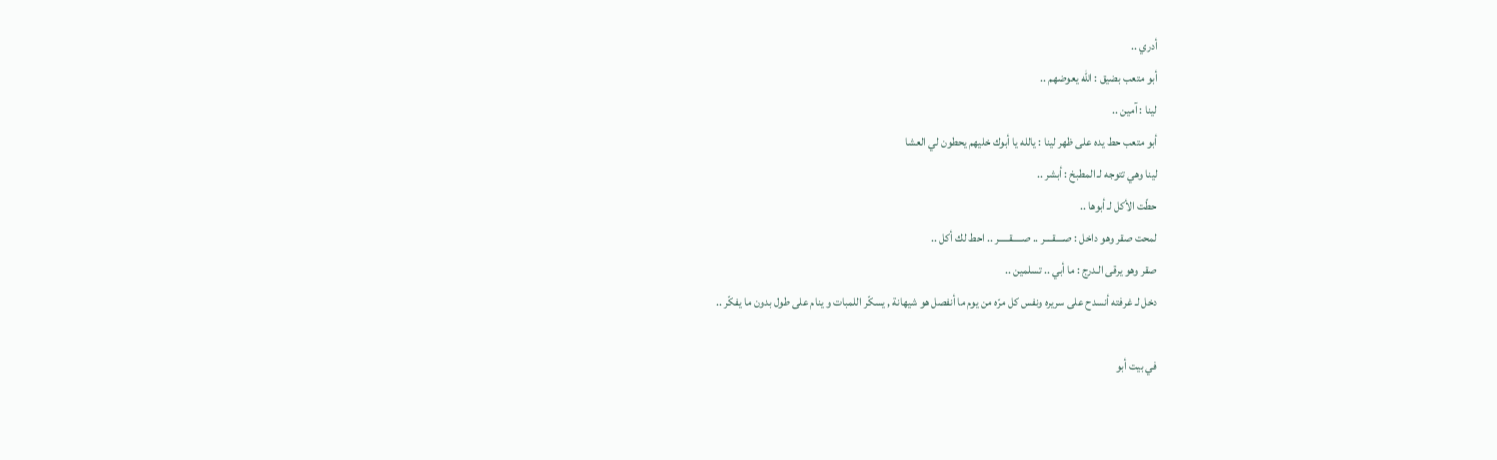أدري ..
أبو متعب بضيق : الله يعوضهم ..
لينا : آمين ..
أبو متعب حط يده على ظهر لينا : يالله يا أبوك خليهم يحطون لي العشا
لينا وهي تتوجه لـ المطبخ : أبشر ..
حطّت الأكل لـ أبوها ..
لمحت صقر وهو داخل : صــــقــــر .. صـــــقـــــر .. احط لك أكل ..
صقر وهو يرقى الـدرج : ما أبي .. تسلمين ..
دخل لـ غرفته أنسدح على سريره ونفس كل مرّه من يوم ما أنفصل هو شيهانة , يسكّر اللمبات و ينام على طول بدون ما يفكّر ..

في بيت أبو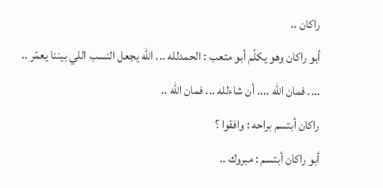راكان ..
أبو راكان وهو يكلّم أبو متعب : الحمدلله ... الله يجعل النسب اللي بيننا يعمّر .. .... فمان الله .... أن شاءلله ... فمان الله ..
راكان أبتسم براحه : وافقوا ؟
أبو راكان أبتسم : مبروك ..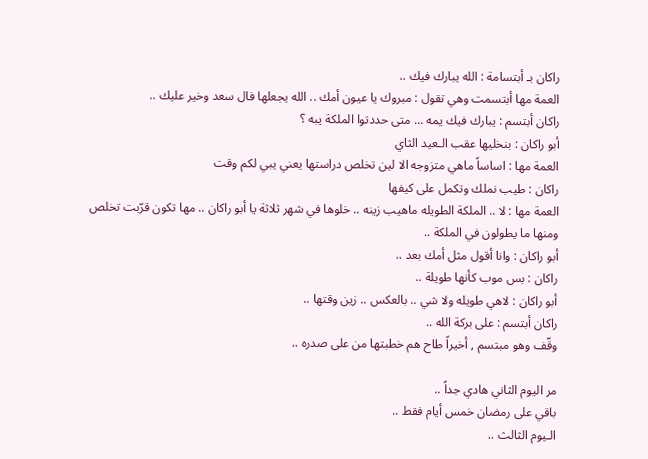راكان بـ أبتسامة : الله يبارك فيك ..
العمة مها أبتسمت وهي تقول : مبروك يا عيون أمك .. الله يجعلها فال سعد وخير عليك ..
راكان أبتسم : يبارك فيك يمه ... متى حددتوا الملكة يبه ؟
أبو راكان : بنخليها عقب الـعيد الثاي
العمة مها : اساساً ماهي متزوجه الا لين تخلص دراستها يعني يبي لكم وقت
راكان : طيب نملك وتكمل على كيفها
العمة مها : لا .. الملكة الطويله ماهيب زينه .. خلوها في شهر ثلاثة يا أبو راكان .. مها تكون قرّبت تخلص ومنها ما يطولون في الملكة ..
أبو راكان : وانا أقول مثل أمك بعد ..
راكان : بس موب كأنها طويلة ..
أبو راكان : لاهي طويله ولا شي .. بالعكس .. زين وقتها ..
راكان أبتسم : على بركة الله ..
وقّف وهو مبتسم , أخيراً طاح هم خطبتها من على صدره ..

مر اليوم الثاني هادي جداً ..
باقي على رمضان خمس أيام فقط ..
الـيوم الثالث ..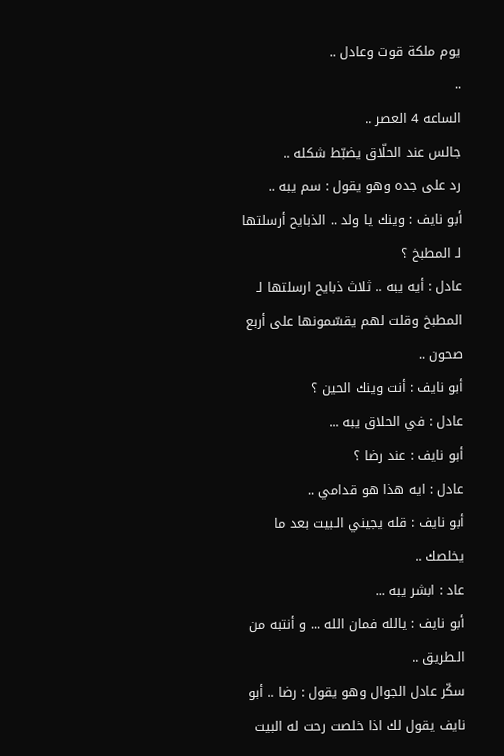يوم ملكة قوت وعادل ..
..
الساعه 4 العصر ..
جالس عند الحلّاق يضبّط شكله ..
رد على جده وهو يقول : سم يبه ..
أبو نايف : وينك يا ولد .. الذبايح أرسلتها لـ المطبخ ؟
عادل : أيه يبه .. ثلاث ذبايح ارسلتها لـ المطبخ وقلت لهم يقسّمونها على أربع صحون ..
أبو نايف : أنت وينك الحين ؟
عادل : في الحلاق يبه ...
أبو نايف : عند رضا ؟
عادل : ايه هذا هو قدامي ..
أبو نايف : قله يجيني الـبيت بعد ما يخلصك ..
عاد : ابشر يبه ...
أبو نايف : يالله فمان الله ... و أنتبه من الـطريق ..
سكّر عادل الجوال وهو يقول : رضا .. أبو نايف يقول لك اذا خلصت رحت له البيت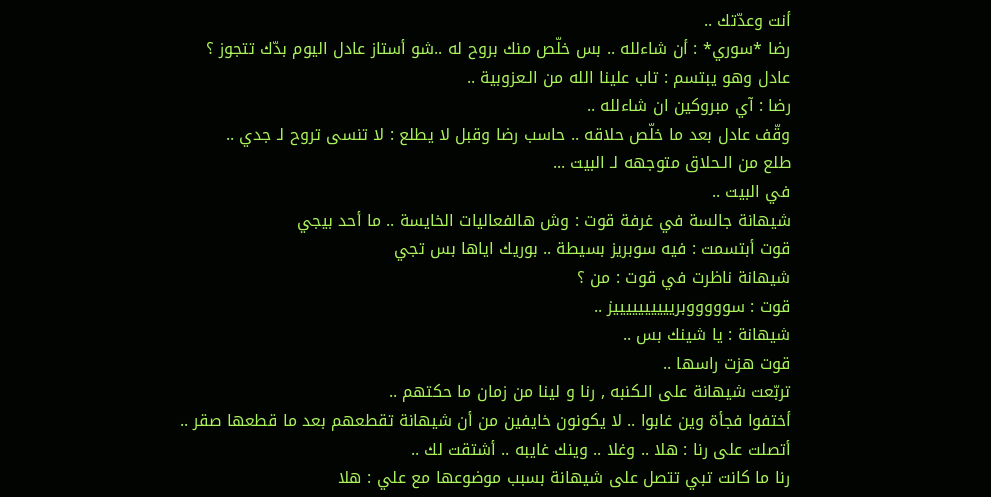أنت وعدّتك ..
رضا *سوري* : أن شاءلله .. بس خلّص منك بروح له ..شو أستاز عادل اليوم بدّك تتجوز ؟
عادل وهو يبتسم : تاب علينا الله من الـعزوبية ..
رضا : آي مبروكين ان شاءلله ..
وقّف عادل بعد ما خلّص حلاقه .. حاسب رضا وقبل لا يطلع : لا تنسى تروح لـ جدي ..
طلع من الـحلاق متوجهه لـ البيت ...
في البيت ..
شيهانة جالسة في غرفة قوت : وش هالفعاليات الخايسة .. ما أحد بيجي
قوت أبتسمت : فيه سوبريز بسيطة .. بوريك اياها بس تجي
شيهانة ناظرت في قوت : من ؟
قوت : سوووووبرييييييييييز ..
شيهانة : يا شينك بس ..
قوت هزت راسها ..
تربّعت شيهانة على الـكنبه , رنا و لينا من زمان ما حكتهم ..
أختفوا فجأة وين غابوا .. لا يكونون خايفين من أن شيهانة تقطعهم بعد ما قطعها صقر ..
أتصلت على رنا : هلا .. وغلا .. وينك غايبه .. أشتقت لك ..
رنا ما كانت تبي تتصل على شيهانة بسبب موضوعها مع علي : هلا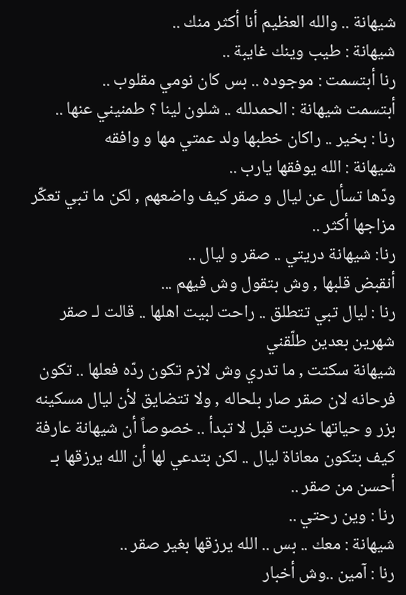شيهانة .. والله العظيم أنا أكثر منك ..
شيهانة : طيب وينك غايبة ..
رنا أبتسمت : موجوده .. بس كان نومي مقلوب ..
أبتسمت شيهانة : الحمدلله .. شلون لينا ؟ طمنيني عنها ..
رنا : بخير .. راكان خطبها ولد عمتي مها و وافقه
شيهانة : الله يوفقها يارب ..
ودّها تسأل عن ليال و صقر كيف واضعهم , لكن ما تبي تعكّر مزاجها أكثر ..
رنا: شيهانة دريتي .. صقر و ليال ..
أنقبض قلبها , وش بتقول وش فيهم ...
رنا : ليال تبي تتطلق .. راحت لبيت اهلها .. قالت لـ صقر شهرين بعدين طلّقني
شيهانة سكتت , ما تدري وش لازم تكون ردّه فعلها .. تكون فرحانه لان صقر صار بلحاله , ولا تتضايق لأن ليال مسكينه بزر و حياتها خربت قبل لا تبدأ .. خصوصاً أن شيهانة عارفة كيف بتكون معاناة ليال .. لكن بتدعي لها أن الله يرزقها بـ أحسن من صقر ..
رنا : وين رحتي ..
شيهانة : معك .. بس .. الله يرزقها بغير صقر ..
رنا : آمين ..وش أخبار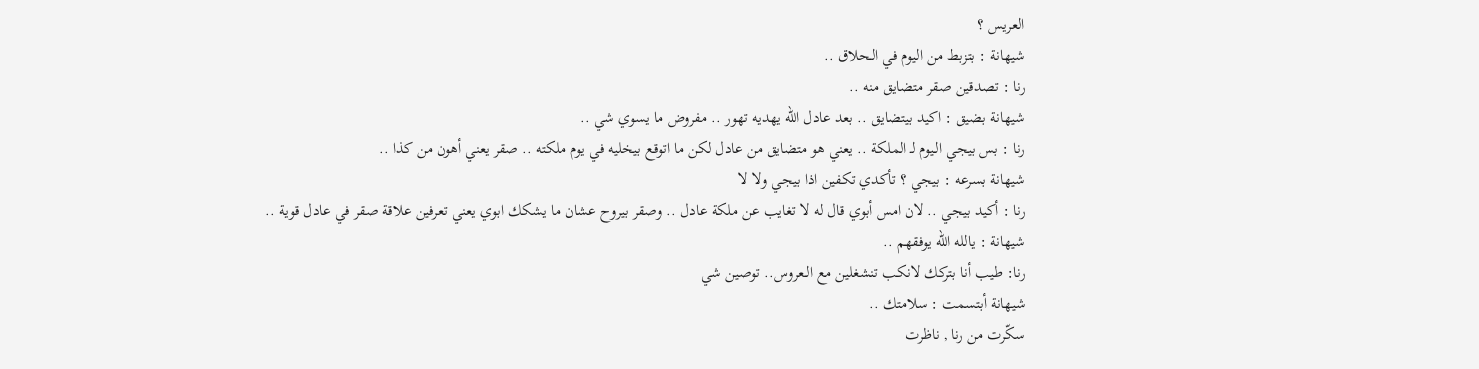العريس ؟
شيهانة : بتزبط من اليوم في الـحلاق ..
رنا : تصدقين صقر متضايق منه ..
شيهانة بضيق : اكيد بيتضايق .. بعد عادل الله يهديه تهور .. مفروض ما يسوي شي ..
رنا : بس بيجي الـيوم لـ الملكة .. يعني هو متضايق من عادل لكن ما اتوقع بيخليه في يوم ملكته .. صقر يعني أهون من كذا ..
شيهانة بسرعه : بيجي ؟ تأكدي تكفين اذا بيجي ولا لا
رنا : أكيد بيجي .. لان امس أبوي قال له لا تغايب عن ملكة عادل .. وصقر بيروح عشان ما يشكك ابوي يعني تعرفين علاقة صقر في عادل قوية ..
شيهانة : يالله الله يوفقهم ..
رنا: طيب أنا بتركك لانكب تنشغلين مع الـعروس.. توصين شي
شيهانة أبتسمت : سلامتك ..
سكّرت من رنا , ناظرت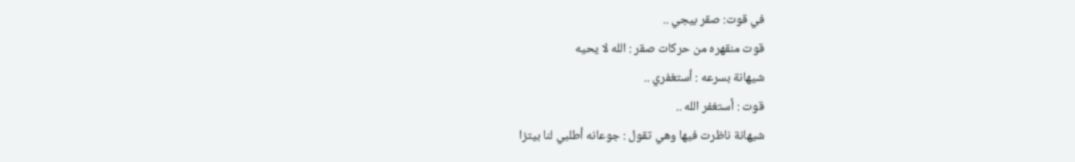في قوت: صقر بيجي ..
قوت منقهره من حركات صقر : الله لا يحيه
شيهانة بسرعه : أستغفري ..
قوت : أستغفر الله ..
شيهانة ناظرت فيها وهي تقول : جوعانه أطلبي لنا بيتزا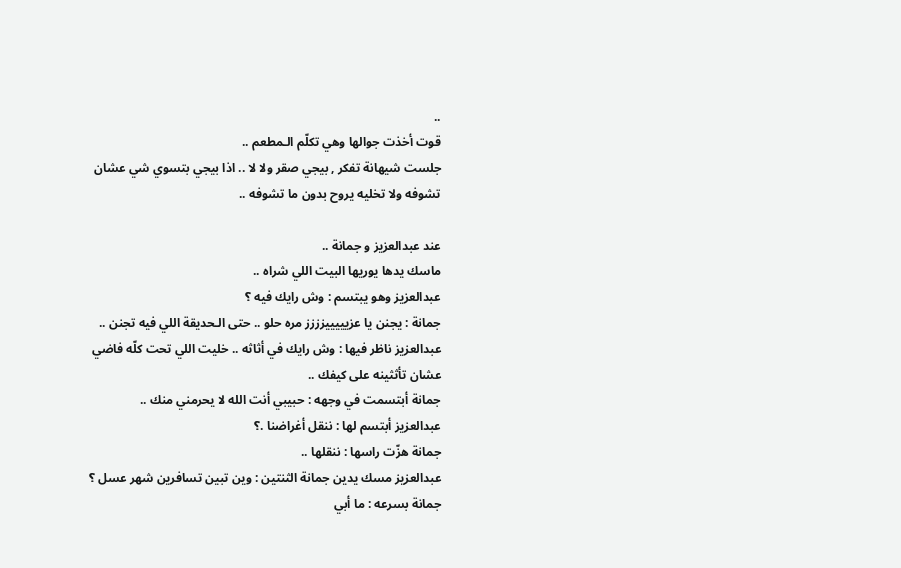..
قوت أخذت جوالها وهي تكلّم الـمطعم ..
جلست شيهانة تفكر , بيجي صقر ولا لا .. اذا بيجي بتسوي شي عشان تشوفه ولا تخليه يروح بدون ما تشوفه ..

عند عبدالعزيز و جمانة ..
ماسك يدها يوريها البيت اللي شراه ..
عبدالعزيز وهو يبتسم : وش رايك فيه ؟
جمانة : يجنن يا عزيييييزززز مره حلو .. حتى الـحديقة اللي فيه تجنن ..
عبدالعزيز ناظر فيها : وش رايك في أثاثه .. خليت اللي تحت كلّه فاضي عشان تأثثينه على كيفك ..
جمانة أبتسمت في وجهه : حبيبي أنت الله لا يحرمني منك ..
عبدالعزيز أبتسم لها : ننقل أغراضنا .؟
جمانة هزّت راسها : ننقلها ..
عبدالعزيز مسك يدين جمانة الثنتين : وين تبين تسافرين شهر عسل ؟
جمانة بسرعه : ما أبي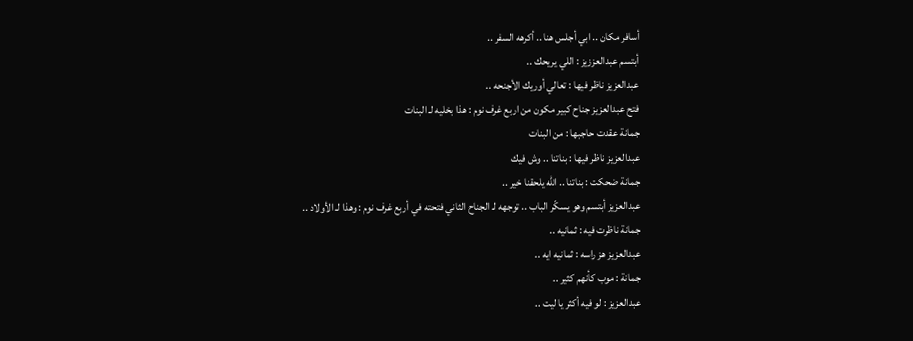أسافر مكان .. ابي أجلس هنا .. أكرهه السفر ..
أبتسم عبدالعززيز : اللي يريحك ..
عبدالعزيز ناظر فيها : تعالي أوريك الأجنحه ..
فتح عبدالعزيز جناح كبير مكون من اربع غرف نوم : هذا بخليه لـ البنات
جمانة عقدت حاجبها : من البنات
عبدالعزيز ناظر فيها : بناتنا .. وش فيك
جمانة ضحكت : بناتنا .. الله يلحقنا خير ..
عبدالعزيز أبتسم وهو يسكّر الباب .. توجهه لـ الجناح الثاني فتحته في أربع غرف نوم : وهذا لـ الأولاد ..
جمانة ناظرت فيه : ثمانيه ..
عبدالعزيز هز راسه : ثمانيه ايه ..
جمانة : موب كأنهم كثير ..
عبدالعزيز : لو فيه أكثر يا ليت ..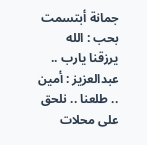جمانة أبتسمت بحب : الله يرزقنا يارب ..
عبدالعزيز : أمين .. طلعنا .. نلحق على محلات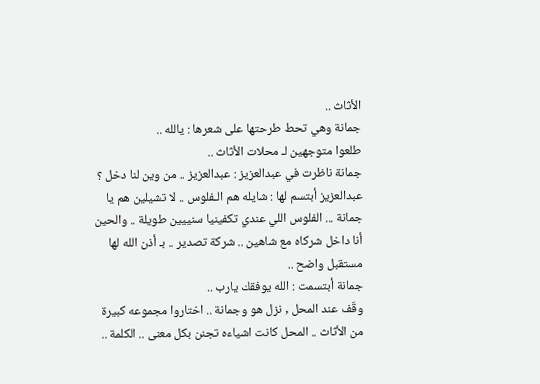الأثاث ..
جمانة وهي تحط طرحتها على شعرها : يالله ..
طلعوا متوجهين لـ محلات الأثاث ..
جمانة ناظرت في عبدالعزيز : عبدالعزيز .. من وين لنا دخل ؟
عبدالعزيز أبتسم لها : شايله هم الـفلوس .. لا تشيلين هم يا جمانة ... الفلوس اللي عندي تكفينيا سنييين طويلة .. والحين أنا داخل شركاه مع شاهين .. شركة تصدير .. بـ أذن الله لها مستقبل واضح ..
جمانة أبتسمت : الله يوفقك يارب ..
وقّف عند المحل , نزل هو وجمانة .. اختاروا مجموعه كبيرة من الأثاث .. المحل كانت اشياءه تجنن بكل معنى .. الكلمة ..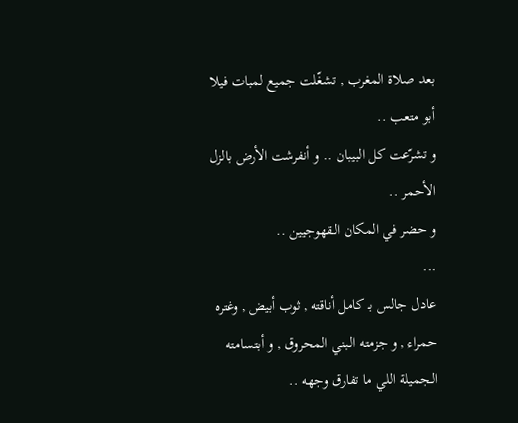بعد صلاة المغرب , تشغّلت جميع لمبات فيلا أبو متعب ..
و تشرّعت كل البيبان .. و أنفرشت الأرض بالزل الأحمر ..
و حضر في المكان الـقهوجيين ..
...
عادل جالس بـ كامل أناقته , ثوب أبيض , وغتره حمراء , و جزمته الـبني المحروق , و أبتسامته الـجميلة اللي ما تفارق وجهه ..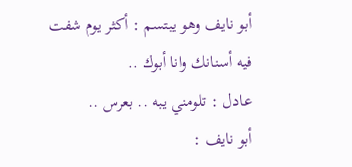أبو نايف وهو يبتسم : أكثر يوم شفت فيه أسنانك وانا أبوك ..
عادل : تلومني يبه .. بعرس ..
أبو نايف :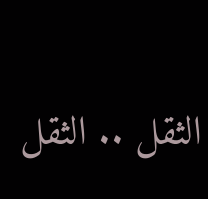الثقل .. الثقل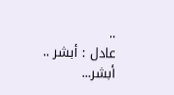..
عادل : أبشر .. أبشر...